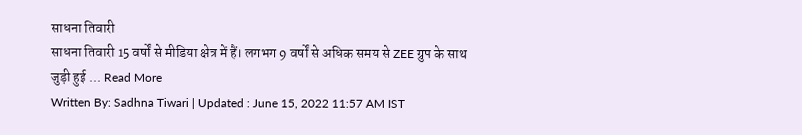साधना तिवारी
साधना तिवारी 15 वर्षों से मीडिया क्षेत्र में हैं। लगभग 9 वर्षों से अधिक समय से ZEE ग्रुप के साथ जुड़ी हुई ... Read More
Written By: Sadhna Tiwari | Updated : June 15, 2022 11:57 AM IST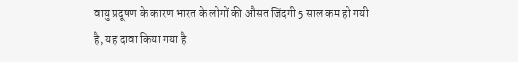वायु प्रदूषण के कारण भारत के लोगों की औसत जिंदगी 5 साल कम हो गयी है, यह दावा किया गया है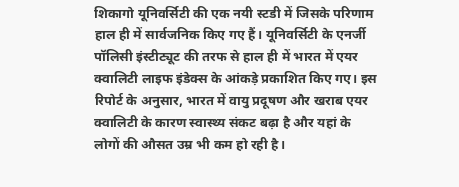शिकागो यूनिवर्सिटी की एक नयी स्टडी में जिसके परिणाम हाल ही में सार्वजनिक किए गए हैं। यूनिवर्सिटी के एनर्जी पॉलिसी इंस्टीट्यूट की तरफ से हाल ही में भारत में एयर क्वालिटी लाइफ इंडेक्स के आंकड़े प्रकाशित किए गए। इस रिपोर्ट के अनुसार, भारत में वायु प्रदूषण और खराब एयर क्वालिटी के कारण स्वास्थ्य संकट बढ़ा है और यहां के लोगों की औसत उम्र भी कम हो रही है।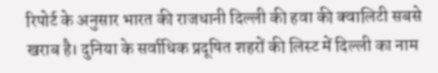रिपोर्ट के अनुसार भारत की राजधानी दिल्ली की हवा की क्वालिटी सबसे खराब है। दुनिया के सर्वाधिक प्रदूषित शहरों की लिस्ट में दिल्ली का नाम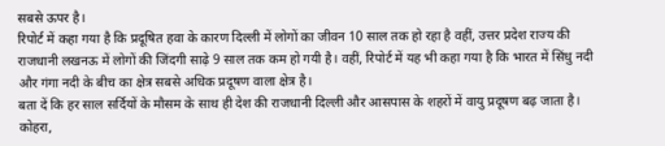सबसे ऊपर है।
रिपोर्ट में कहा गया है कि प्रदूषित हवा के कारण दिल्ली में लोगों का जीवन 10 साल तक हो रहा है वहीं, उत्तर प्रदेश राज्य की राजधानी लखनऊ में लोगों की जिंदगी साढ़े 9 साल तक कम हो गयी है। वहीं, रिपोर्ट में यह भी कहा गया है कि भारत में सिंधु नदी और गंगा नदी के बीच का क्षेत्र सबसे अधिक प्रदूषण वाला क्षेत्र है।
बता दें कि हर साल सर्दियों के मौसम के साथ ही देश की राजधानी दिल्ली और आसपास के शहरों में वायु प्रदूषण बढ़ जाता है। कोहरा,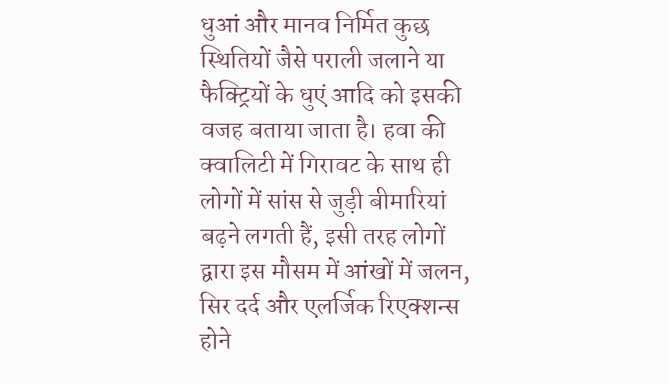धुआं और मानव निर्मित कुछ स्थितियों जैसे पराली जलाने या फैक्ट्रियों के धुएं आदि को इसकी वजह बताया जाता है। हवा की क्वालिटी में गिरावट के साथ ही लोगों में सांस से जुड़ी बीमारियां बढ़ने लगती हैं, इसी तरह लोगों द्वारा इस मौसम में आंखों में जलन, सिर दर्द और एलर्जिक रिएक्शन्स होने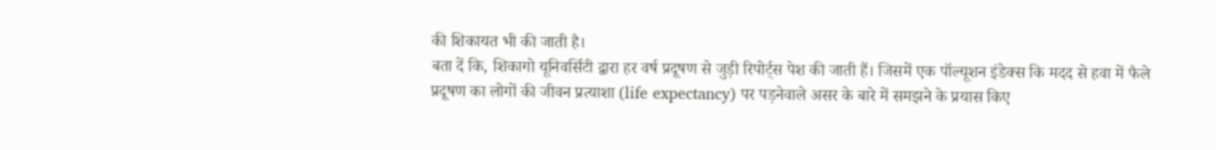की शिकायत भी की जाती है।
बता दें कि, शिकागो यूनिवर्सिटी द्वारा हर वर्ष प्रदूषण से जुड़ी रिपोर्ट्स पेश की जाती हैं। जिसमें एक पॉल्यूशन इंडेक्स कि मदद से हवा में फैले प्रदूषण का लोगों की जीवन प्रत्याशा (life expectancy) पर पड़नेवाले असर के बारे में समझने के प्रयास किए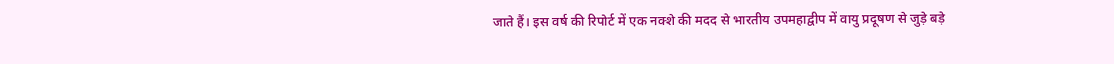जाते हैं। इस वर्ष की रिपोर्ट में एक नक्शे की मदद से भारतीय उपमहाद्वीप में वायु प्रदूषण से जुड़े बड़े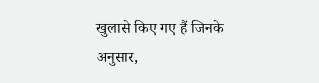खुलासे किए गए हैं जिनके अनुसार,